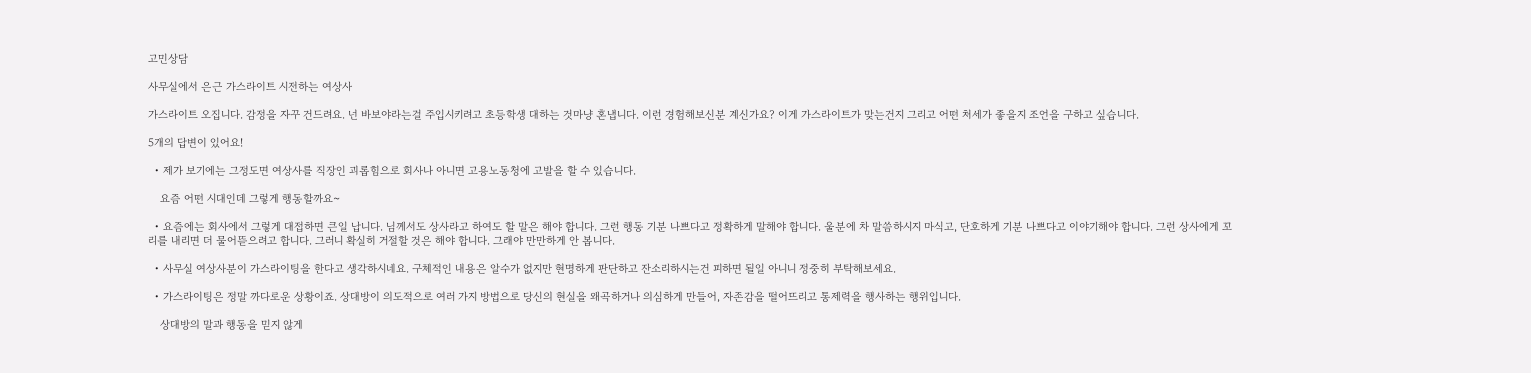고민상담

사무실에서 은근 가스라이트 시전하는 여상사

가스라이트 오집니다. 감정을 자꾸 건드려요. 넌 바보야라는걸 주입시키려고 초등학생 대하는 것마냥 혼냅니다. 이런 경험해보신분 계신가요? 이게 가스라이트가 맞는건지 그리고 어떤 처세가 좋을지 조언을 구하고 싶습니다.

5개의 답변이 있어요!

  • 제가 보기에는 그정도면 여상사를 직장인 괴롭힘으로 회사나 아니면 고용노동청에 고발을 할 수 있습니다.

    요즘 어떤 시대인데 그렇게 행동할까요~

  • 요즘에는 회사에서 그렇게 대접하면 큰일 납니다. 님께서도 상사라고 하여도 할 말은 해야 합니다. 그런 행동 기분 나쁘다고 정확하게 말해야 합니다. 울분에 차 말씀하시지 마식고, 단호하게 기분 나쁘다고 이야기해야 합니다. 그런 상사에게 꼬리를 내리면 더 물어뜯으려고 합니다. 그러니 확실히 거절할 것은 해야 합니다. 그래야 만만하게 안 봅니다.

  • 사무실 여상사분이 가스라이팅을 한다고 생각하시네요. 구체적인 내용은 알수가 없지만 현명하게 판단하고 잔소리하시는건 피하면 될일 아니니 정중히 부탁해보세요.

  • 가스라이팅은 정말 까다로운 상황이죠. 상대방이 의도적으로 여러 가지 방법으로 당신의 현실을 왜곡하거나 의심하게 만들어, 자존감을 떨어뜨리고 통제력을 행사하는 행위입니다.

    상대방의 말과 행동을 믿지 않게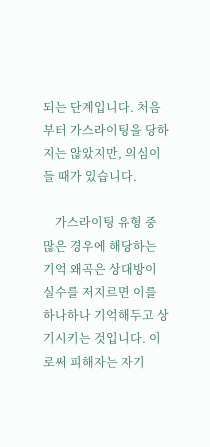되는 단계입니다. 처음부터 가스라이팅을 당하지는 않았지만, 의심이 들 때가 있습니다.

    가스라이팅 유형 중 많은 경우에 해당하는 기억 왜곡은 상대방이 실수를 저지르면 이를 하나하나 기억해두고 상기시키는 것입니다. 이로써 피해자는 자기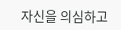자신을 의심하고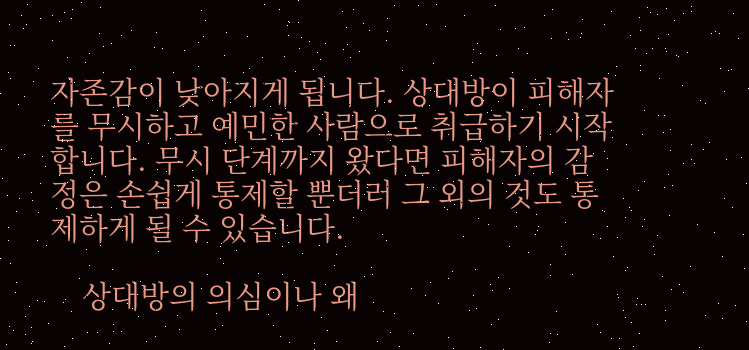자존감이 낮아지게 됩니다. 상대방이 피해자를 무시하고 예민한 사람으로 취급하기 시작합니다. 무시 단계까지 왔다면 피해자의 감정은 손쉽게 통제할 뿐더러 그 외의 것도 통제하게 될 수 있습니다.

    상대방의 의심이나 왜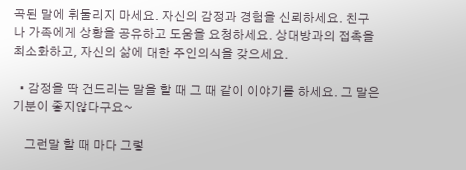곡된 말에 휘둘리지 마세요. 자신의 감정과 경험을 신뢰하세요. 친구나 가족에게 상황을 공유하고 도움을 요청하세요. 상대방과의 접촉을 최소화하고, 자신의 삶에 대한 주인의식을 갖으세요.

  • 감정을 딱 건드리는 말을 할 때 그 때 같이 이야기를 하세요. 그 말은 기분이 좋지않다구요~

    그런말 할 때 마다 그렇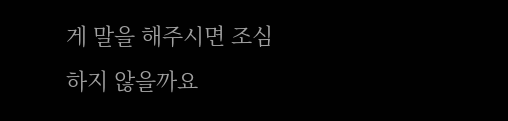게 말을 해주시면 조심하지 않을까요